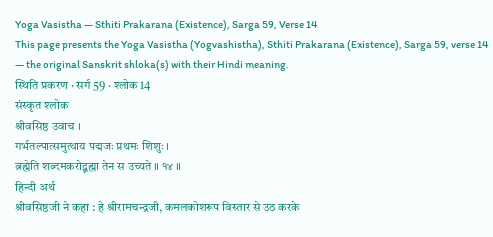Yoga Vasistha — Sthiti Prakarana (Existence), Sarga 59, Verse 14
This page presents the Yoga Vasistha (Yogvashistha), Sthiti Prakarana (Existence), Sarga 59, verse 14 — the original Sanskrit shloka(s) with their Hindi meaning.
स्थिति प्रकरण · सर्ग 59 · श्लोक 14
संस्कृत श्लोक
श्रीवसिष्ठ उवाच ।
गर्भतल्पात्समुत्थाय पद्मजः प्रथमः शिशुः ।
ब्रह्मेति शब्दमकरोद्ब्रह्मा तेन स उच्यते ॥ १४ ॥
हिन्दी अर्थ
श्रीवसिष्ठजी ने कहा : हे श्रीरामचन्द्रजी, कमलकोशरूप विस्तार से उठ करके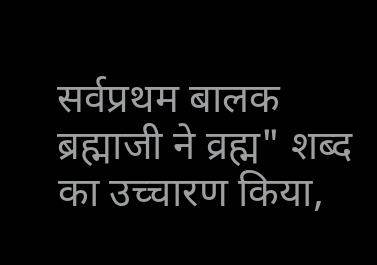सर्वप्रथम बालक
ब्रह्माजी ने व्रह्म" शब्द का उच्चारण किया,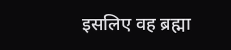इसलिए वह ब्रह्मा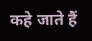कहे जाते हैं